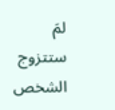لمَ ستتزوج الشخص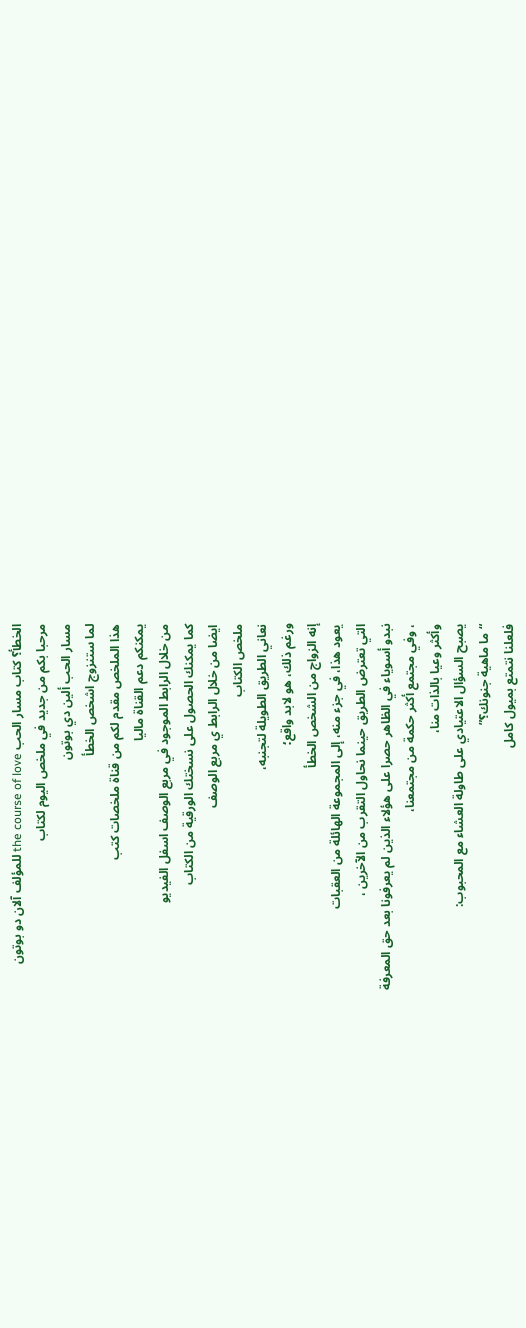الخطأ؟ كتاب مسار الحب the course of love للمؤلف آلان دو بوتون
مرحبا بكم من جديد في ملخص اليوم لكتاب
مسار الحب ألين دي بوتون
لما ستنزوج اشخص الخطأ
هذا الملخص مقدم لكم من قناة ملخصات كتب
يمكنكم دعم القناة ماليا
من خلال الرابط الموجود في مربع الوصف اسفل الفيديو
كما يمكنك الحصول على نسختك الورقية من الكتاب
ايضا من خلال الرابط ي مربع الوصف
ملخص الكتاب
نعاني الطريق الطويلة لتجنبه،
ورغم ذلك، هو لابد واقع؛
إنه الزواج من الشخص الخطأ
يعود هذا، في جزء منه، إلى المجموعة الهائلة من العقبات
التي تعترض الطريق حينما نحاول التقرب من الآخرين ،
نبدو أسوياء في الظاهر حصرا على هؤلاء الذين لم يعرفونا بعد حق المعرفة
، وفي مجتمع أكثر حكمة من مجتمعنا،
وأكثر وعيا بالذات منا،
يصبح السؤال الاعتيادي على طاولة العشاء مع المحبوب:
“ما ماهية جنونك؟”
فلعلنا نتمتع بميول كامل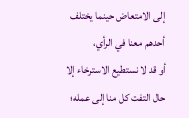إلى الامتعاض حينما يختلف أحدهم معنا في الرأي،
أو قد لا نستطيع الاسترخاء إلا حال التفت كل منا إلى عمله؛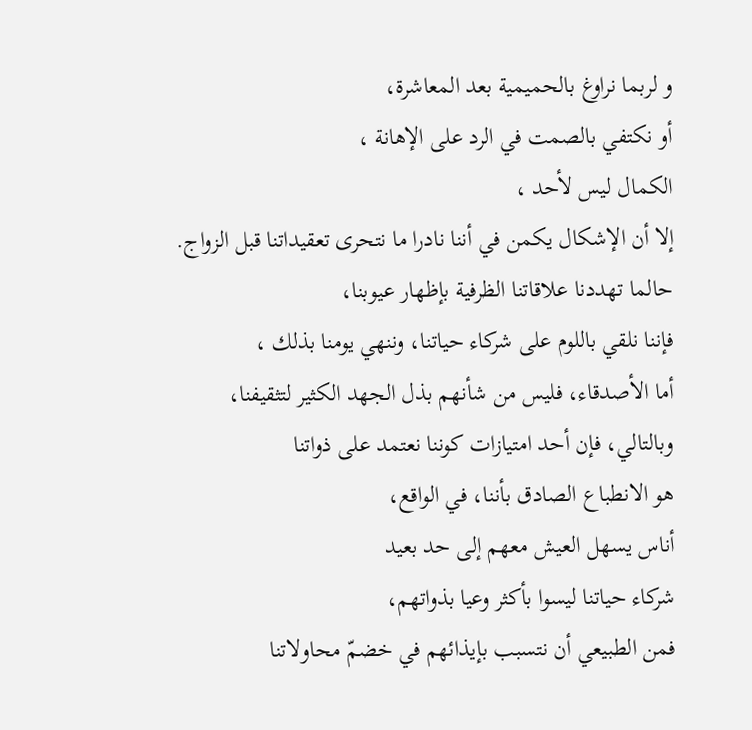و لربما نراوغ بالحميمية بعد المعاشرة،
أو نكتفي بالصمت في الرد على الإهانة ،
الكمال ليس لأحد ،
إلا أن الإشكال يكمن في أننا نادرا ما نتحرى تعقيداتنا قبل الزواج.
حالما تهددنا علاقاتنا الظرفية بإظهار عيوبنا،
فإننا نلقي باللوم على شركاء حياتنا، وننهي يومنا بذلك ،
أما الأصدقاء، فليس من شأنهم بذل الجهد الكثير لتثقيفنا،
وبالتالي، فإن أحد امتيازات كوننا نعتمد على ذواتنا
هو الانطباع الصادق بأننا، في الواقع،
أناس يسهل العيش معهم إلى حد بعيد
شركاء حياتنا ليسوا بأكثر وعيا بذواتهم،
فمن الطبيعي أن نتسبب بإيذائهم في خضمّ محاولاتنا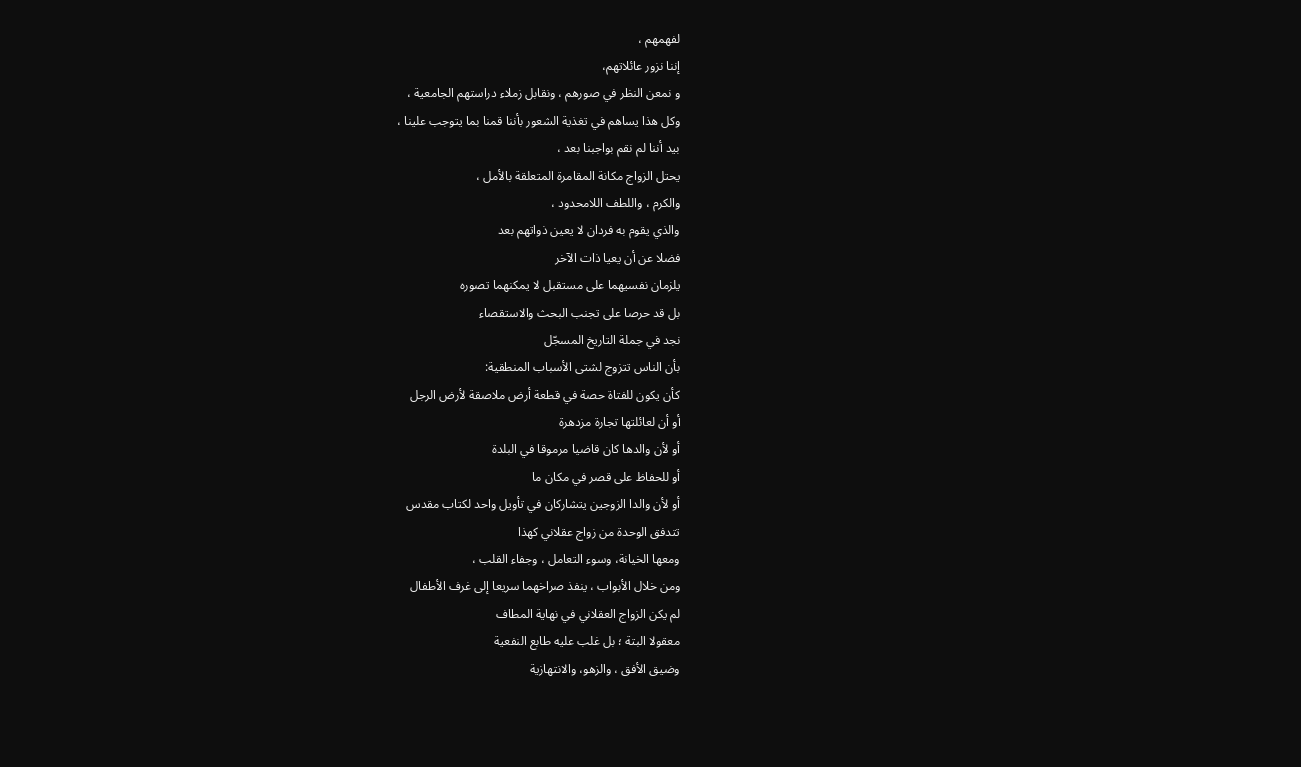لفهمهم ،
إننا نزور عائلاتهم،
و نمعن النظر في صورهم ، ونقابل زملاء دراستهم الجامعية ،
وكل هذا يساهم في تغذية الشعور بأننا قمنا بما يتوجب علينا ،
بيد أننا لم نقم بواجبنا بعد ،
يحتل الزواج مكانة المقامرة المتعلقة بالأمل ،
والكرم ، واللطف اللامحدود ،
والذي يقوم به فردان لا يعين ذواتهم بعد
فضلا عن أن يعيا ذات الآخر
يلزمان نفسيهما على مستقبل لا يمكنهما تصوره
بل قد حرصا على تجنب البحث والاستقصاء
نجد في جملة التاريخ المسجّل
بأن الناس تتزوج لشتى الأسباب المنطقية:
كأن يكون للفتاة حصة في قطعة أرض ملاصقة لأرض الرجل
أو أن لعائلتها تجارة مزدهرة
أو لأن والدها كان قاضيا مرموقا في البلدة
أو للحفاظ على قصر في مكان ما
أو لأن والدا الزوجين يتشاركان في تأويل واحد لكتاب مقدس
تتدفق الوحدة من زواج عقلاني كهذا
ومعها الخيانة، وسوء التعامل ، وجفاء القلب ،
ومن خلال الأبواب ، ينفذ صراخهما سريعا إلى غرف الأطفال
لم يكن الزواج العقلاني في نهاية المطاف
معقولا البتة ؛ بل غلب عليه طابع النفعية
وضيق الأفق ، والزهو، والانتهازية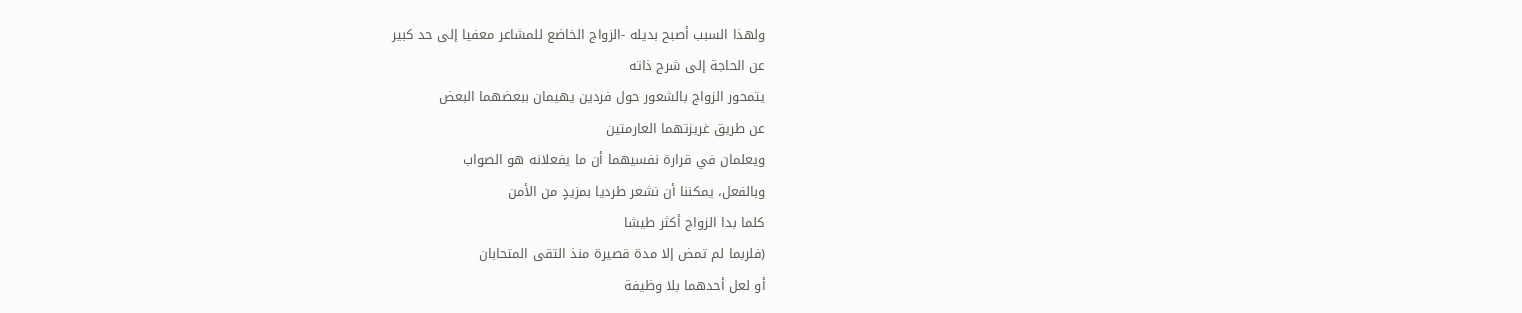ولهذا السبب أصبح بديله -الزواج الخاضع للمشاعر معفيا إلى حد كبير
عن الحاجة إلى شرح ذاته
يتمحور الزواج بالشعور حول فردين يهيمان ببعضهما البعض
عن طريق غريزتهما العارمتين
ويعلمان في قرارة نفسيهما أن ما يفعلانه هو الصواب
وبالفعل، يمكننا أن نشعر طرديا بمزيدٍ من الأمن
كلما بدا الزواج أكثر طيشا
(فلربما لم تمض إلا مدة قصيرة منذ التقى المتحابان
أو لعل أحدهما بلا وظيفة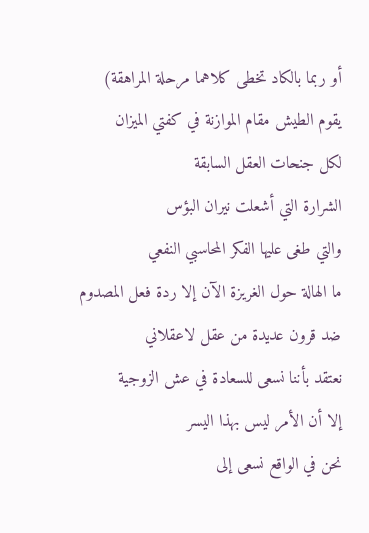أو ربما بالكاد تخطى كلاهما مرحلة المراهقة)
يقوم الطيش مقام الموازنة في كفتي الميزان
لكل جنحات العقل السابقة
الشرارة التي أشعلت نيران البؤس
والتي طغى عليها الفكر المحاسبي النفعي
ما الهالة حول الغريزة الآن إلا ردة فعل المصدوم
ضد قرون عديدة من عقل لاعقلاني
نعتقد بأننا نسعى للسعادة في عش الزوجية
إلا أن الأمر ليس بهذا اليسر
نحن في الواقع نسعى إلى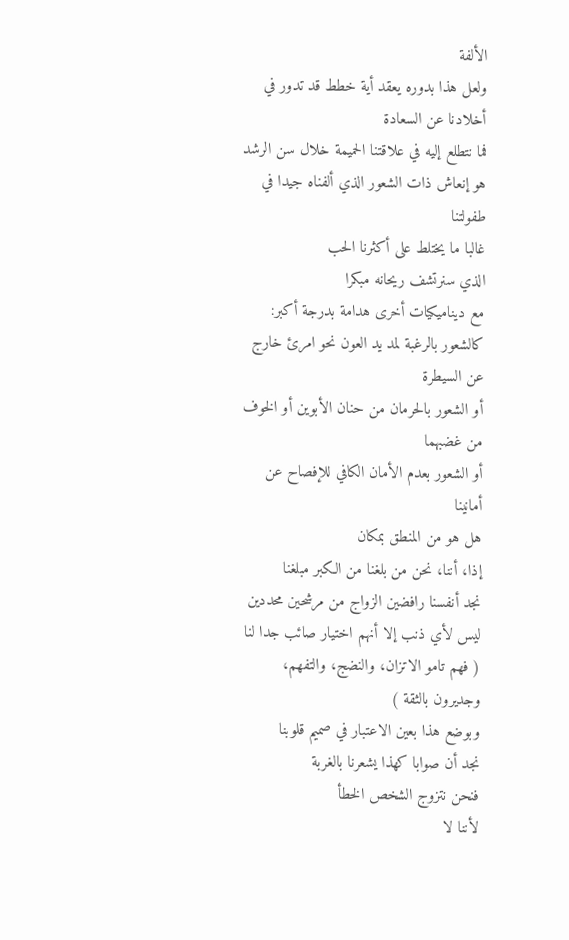الألفة
ولعل هذا بدوره يعقد أية خطط قد تدور في أخلادنا عن السعادة
فما نتطلع إليه في علاقتنا الحميمة خلال سن الرشد
هو إنعاش ذات الشعور الذي ألفناه جيدا في طفولتنا
غالبا ما يختلط على أكثرنا الحب
الذي سنرتشف ريحانه مبكرا
مع ديناميكيات أخرى هدامة بدرجة أكبر:
كالشعور بالرغبة لمد يد العون نحو امرئ خارج عن السيطرة
أو الشعور بالحرمان من حنان الأبوين أو الخوف من غضبهما
أو الشعور بعدم الأمان الكافي للإفصاح عن أمانينا
هل هو من المنطق بمكان
إذا، أننا، نحن من بلغنا من الكبر مبلغنا
نجد أنفسنا رافضين الزواج من مرشحين محددين
ليس لأي ذنب إلا أنهم اختيار صائب جدا لنا
( فهم تامو الاتزان، والنضج، والتفهم، وجديرون بالثقة )
وبوضع هذا بعين الاعتبار في صميم قلوبنا
نجد أن صوابا كهذا يشعرنا بالغربة
فنحن نتزوج الشخص الخطأ
لأننا لا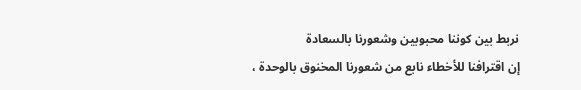نربط بين كوننا محبوبين وشعورنا بالسعادة
إن اقترافنا للأخطاء نابع من شعورنا المخنوق بالوحدة ،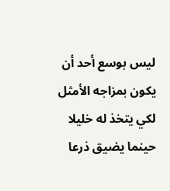ليس بوسع أحد أن يكون بمزاجه الأمثل
لكي يتخذ له خليلا حينما يضيق ذرعا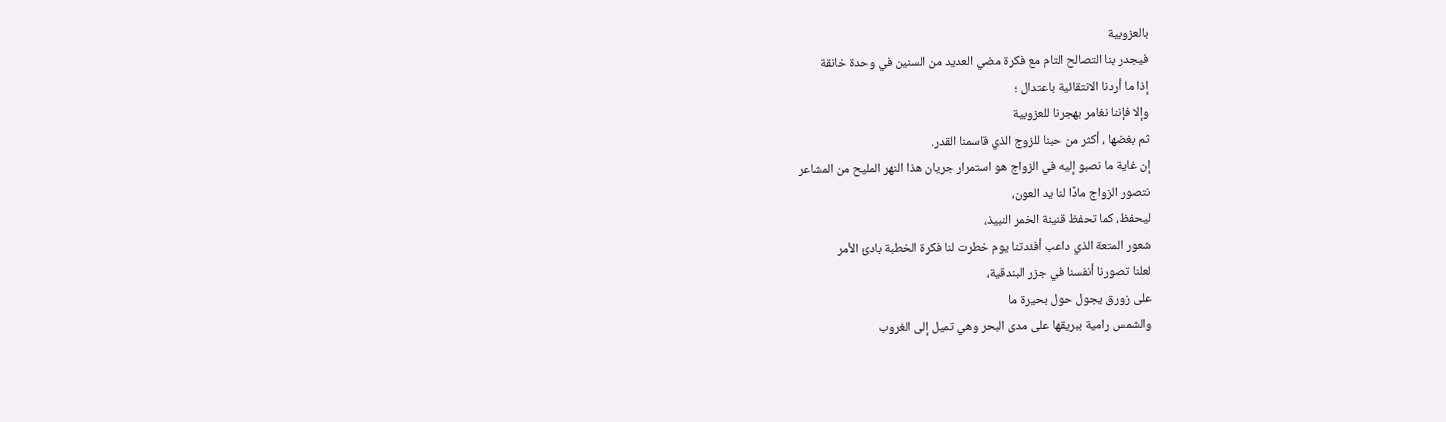بالعزوبية
فيجدر بنا التصالح التام مع فكرة مضي العديد من السنين في وحدة خانقة
إذا ما أردنا الانتقائية باعتدال ؛
وإلا فإننا نغامر بهجرنا للعزوبية
ثم بغضها ، أكثر من حبنا للزوج الذي قاسمنا القدر.
إن غاية ما نصبو إليه في الزواج هو استمرار جريان هذا النهر المليح من المشاعر
نتصور الزواج مادًا لنا يد العون،
ليحفظ، كما تحفظ قنينة الخمر النبيذ،
شعور المتعة الذي داعب أفئدتنا يوم خطرت لنا فكرة الخطبة بادئ الأمر
لعلنا تصورنا أنفسنا في جزر البندقية،
على زورق يجول حول بحيرة ما
والشمس رامية ببريقها على مدى البحر وهي تميل إلى الغروب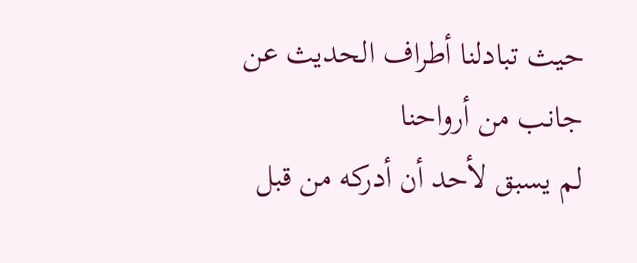حيث تبادلنا أطراف الحديث عن جانب من أرواحنا
لم يسبق لأحد أن أدركه من قبل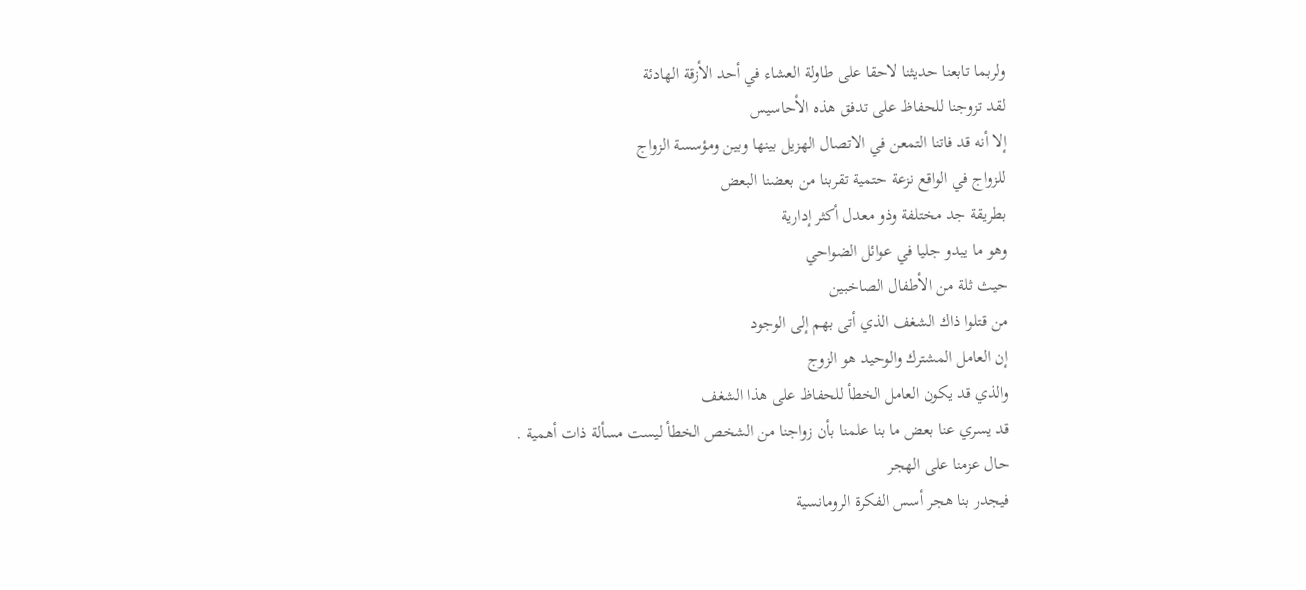ولربما تابعنا حديثنا لاحقا على طاولة العشاء في أحد الأزقة الهادئة
لقد تزوجنا للحفاظ على تدفق هذه الأحاسيس
إلا أنه قد فاتنا التمعن في الاتصال الهزيل بينها وبين ومؤسسة الزواج
للزواج في الواقع نزعة حتمية تقربنا من بعضنا البعض
بطريقة جد مختلفة وذو معدل أكثر إدارية
وهو ما يبدو جليا في عوائل الضواحي
حيث ثلة من الأطفال الصاخبين
من قتلوا ذاك الشغف الذي أتى بهم إلى الوجود
إن العامل المشترك والوحيد هو الزوج
والذي قد يكون العامل الخطأ للحفاظ على هذا الشغف
قد يسري عنا بعض ما بنا علمنا بأن زواجنا من الشخص الخطأ ليست مسألة ذات أهمية .
حال عزمنا على الهجر
فيجدر بنا هجر أسس الفكرة الرومانسية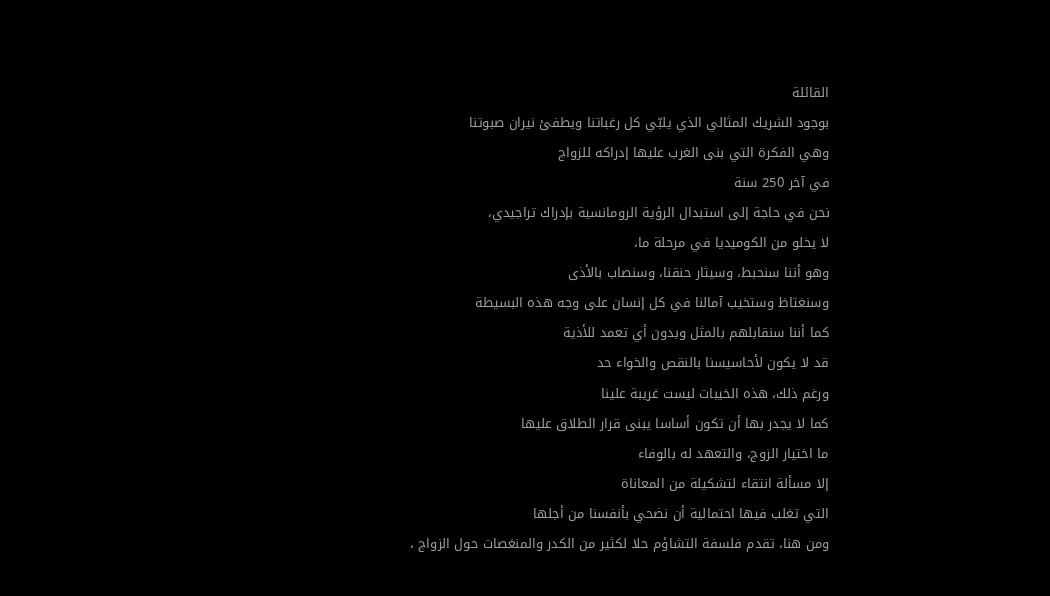القائلة
بوجود الشريك المثالي الذي يلبّي كل رغباتنا ويطفئ نيران صبوتنا
وهي الفكرة التي بنى الغرب عليها إدراكه للزواج
في آخر 250 سنة
نحن في حاجة إلى استبدال الرؤية الرومانسية بإدراك تراجيدي،
لا يخلو من الكوميديا في مرحلة ما،
وهو أننا سنحبط، وسيثار حنقنا، وسنصاب بالأذى
وسنغتاظ وستخيب آمالنا في كل إنسان على وجه هذه البسيطة
كما أننا سنقابلهم بالمثل وبدون أي تعمد للأذية
قد لا يكون لأحاسيسنا بالنقص والخواء حد
ورغم ذلك، هذه الخيبات ليست غريبة علينا
كما لا يجدر بها أن تكون أساسا يبنى قرار الطلاق عليها
ما اختيار الزوج، والتعهد له بالوفاء
إلا مسألة انتقاء لتشكيلة من المعاناة
التي تغلب فيها احتمالية أن نضحي بأنفسنا من أجلها
ومن هنا، تقدم فلسفة التشاؤم حلا لكثير من الكدر والمنغصات حول الزواج ،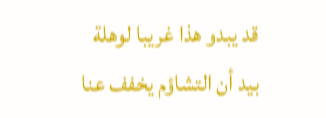قد يبدو هذا غريبا لوهلة
بيد أن التشاؤم يخفف عنا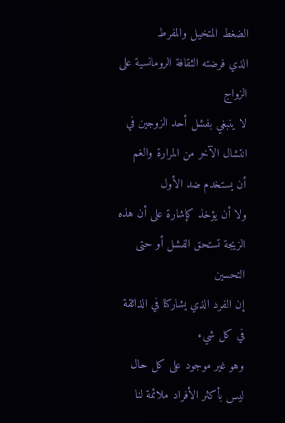الضغط المتخيل والمفرط
الذي فرضته الثقافة الرومانسية على الزواج
لا ينبغي بفشل أحد الزوجين في انتشال الآخر من المرارة والغم
أن يستخدم ضد الأول
ولا أن يؤخذ كإشارة على أن هذه الزيجة تستحق الفشل أو حتى التحسين
إن الفرد الذي يشاركنا في الذائقة في كل شيء
وهو غير موجود على كل حال
ليس بأكثر الأفراد ملائمة لنا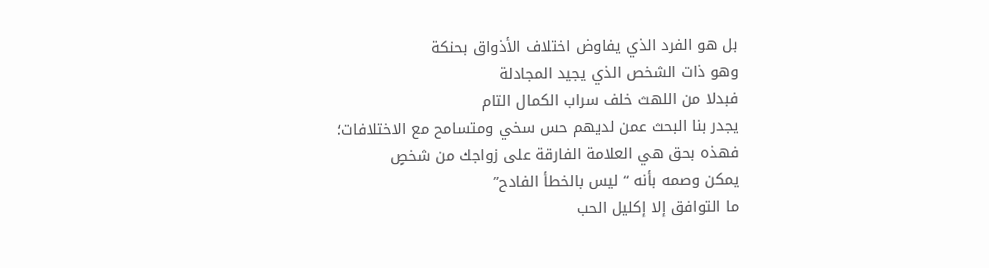بل هو الفرد الذي يفاوض اختلاف الأذواق بحنكة
وهو ذات الشخص الذي يجيد المجادلة
فبدلا من اللهث خلف سراب الكمال التام
يجدر بنا البحث عمن لديهم حس سخي ومتسامح مع الاختلافات؛
فهذه بحق هي العلامة الفارقة على زواجك من شخصٍ
يمكن وصمه بأنه “ ليس بالخطأ الفادح”
ما التوافق إلا إكليل الحب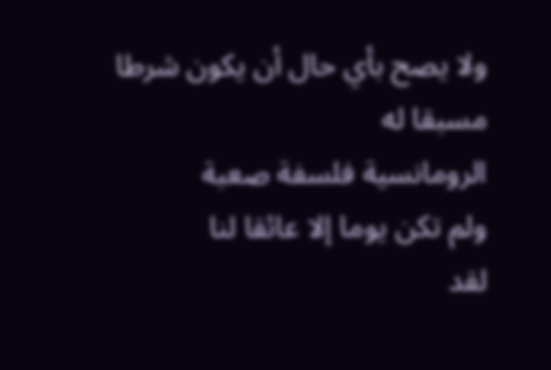ولا يصح بأي حال أن يكون شرطا مسبقا له
الرومانسية فلسفة صعبة
ولم تكن يوما إلا عائقا لنا
لقد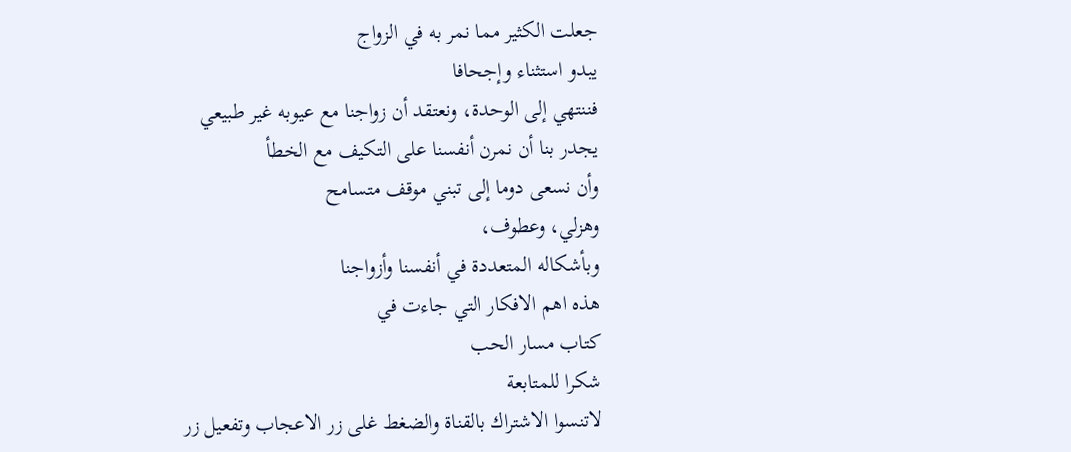جعلت الكثير مما نمر به في الزواج
يبدو استثناء وإجحافا
فننتهي إلى الوحدة، ونعتقد أن زواجنا مع عيوبه غير طبيعي
يجدر بنا أن نمرن أنفسنا على التكيف مع الخطأ
وأن نسعى دوما إلى تبني موقف متسامح
وهزلي، وعطوف،
وبأشكاله المتعددة في أنفسنا وأزواجنا
هذه اهم الافكار التي جاءت في
كتاب مسار الحب
شكرا للمتابعة
لاتنسوا الاشتراك بالقناة والضغط غلى زر الاعجاب وتفعيل زر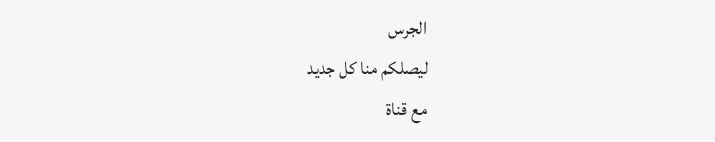الجرس
ليصلكم منا كل جديد
مع قناة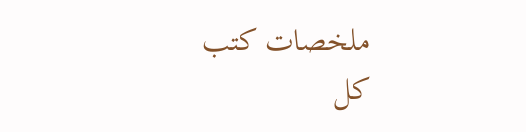ملخصات كتب
كل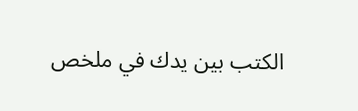الكتب بين يدك في ملخص